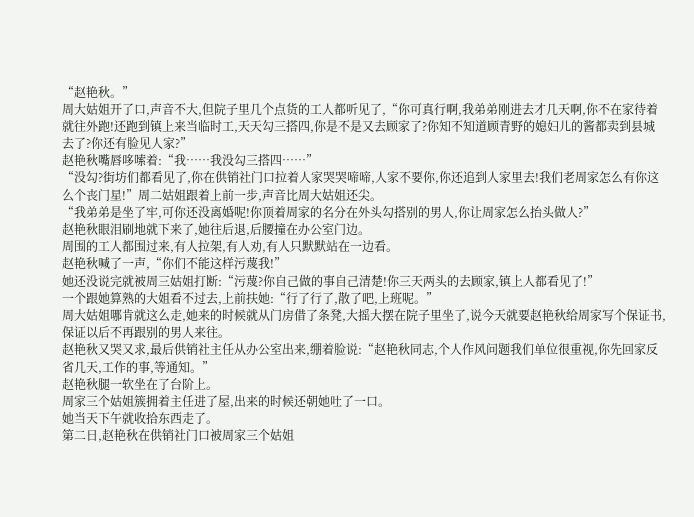“赵艳秋。”
周大姑姐开了口,声音不大,但院子里几个点货的工人都听见了,“你可真行啊,我弟弟刚进去才几天啊,你不在家待着就往外跑!还跑到镇上来当临时工,天天勾三搭四,你是不是又去顾家了?你知不知道顾青野的媳妇儿的酱都卖到县城去了?你还有脸见人家?”
赵艳秋嘴唇哆嗦着:“我……我没勾三搭四……”
“没勾?街坊们都看见了,你在供销社门口拉着人家哭哭啼啼,人家不要你,你还追到人家里去!我们老周家怎么有你这么个丧门星!”周二姑姐跟着上前一步,声音比周大姑姐还尖。
“我弟弟是坐了牢,可你还没离婚呢!你顶着周家的名分在外头勾搭别的男人,你让周家怎么抬头做人?”
赵艳秋眼泪刷地就下来了,她往后退,后腰撞在办公室门边。
周围的工人都围过来,有人拉架,有人劝,有人只默默站在一边看。
赵艳秋喊了一声,“你们不能这样污蔑我!”
她还没说完就被周三姑姐打断:“污蔑?你自己做的事自己清楚!你三天两头的去顾家,镇上人都看见了!”
一个跟她算熟的大姐看不过去,上前扶她:“行了行了,散了吧,上班呢。”
周大姑姐哪肯就这么走,她来的时候就从门房借了条凳,大摇大摆在院子里坐了,说今天就要赵艳秋给周家写个保证书,保证以后不再跟别的男人来往。
赵艳秋又哭又求,最后供销社主任从办公室出来,绷着脸说:“赵艳秋同志,个人作风问题我们单位很重视,你先回家反省几天,工作的事,等通知。”
赵艳秋腿一软坐在了台阶上。
周家三个姑姐簇拥着主任进了屋,出来的时候还朝她吐了一口。
她当天下午就收拾东西走了。
第二日,赵艳秋在供销社门口被周家三个姑姐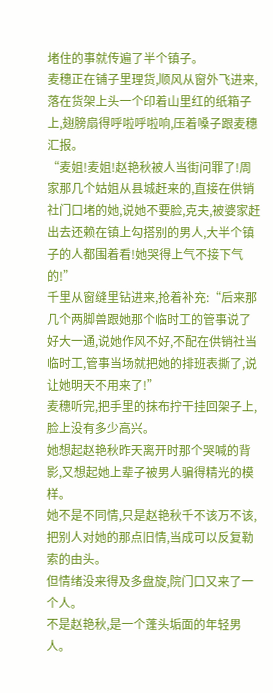堵住的事就传遍了半个镇子。
麦穗正在铺子里理货,顺风从窗外飞进来,落在货架上头一个印着山里红的纸箱子上,翅膀扇得呼啦呼啦响,压着嗓子跟麦穗汇报。
“麦姐!麦姐!赵艳秋被人当街问罪了!周家那几个姑姐从县城赶来的,直接在供销社门口堵的她,说她不要脸,克夫,被婆家赶出去还赖在镇上勾搭别的男人,大半个镇子的人都围着看!她哭得上气不接下气的!”
千里从窗缝里钻进来,抢着补充:“后来那几个两脚兽跟她那个临时工的管事说了好大一通,说她作风不好,不配在供销社当临时工,管事当场就把她的排班表撕了,说让她明天不用来了!”
麦穗听完,把手里的抹布拧干挂回架子上,脸上没有多少高兴。
她想起赵艳秋昨天离开时那个哭喊的背影,又想起她上辈子被男人骗得精光的模样。
她不是不同情,只是赵艳秋千不该万不该,把别人对她的那点旧情,当成可以反复勒索的由头。
但情绪没来得及多盘旋,院门口又来了一个人。
不是赵艳秋,是一个蓬头垢面的年轻男人。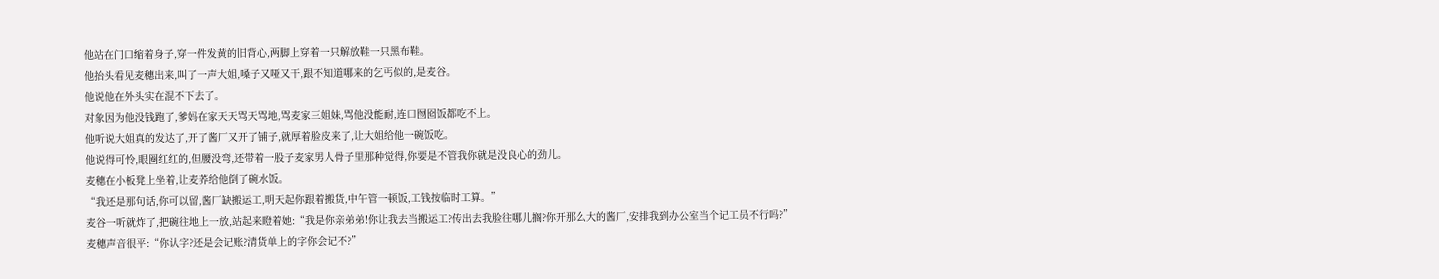他站在门口缩着身子,穿一件发黄的旧背心,两脚上穿着一只解放鞋一只黑布鞋。
他抬头看见麦穗出来,叫了一声大姐,嗓子又哑又干,跟不知道哪来的乞丐似的,是麦谷。
他说他在外头实在混不下去了。
对象因为他没钱跑了,爹妈在家天天骂天骂地,骂麦家三姐妹,骂他没能耐,连口囫囵饭都吃不上。
他听说大姐真的发达了,开了酱厂又开了铺子,就厚着脸皮来了,让大姐给他一碗饭吃。
他说得可怜,眼圈红红的,但腰没弯,还带着一股子麦家男人骨子里那种觉得,你要是不管我你就是没良心的劲儿。
麦穗在小板凳上坐着,让麦荞给他倒了碗水饭。
“我还是那句话,你可以留,酱厂缺搬运工,明天起你跟着搬货,中午管一顿饭,工钱按临时工算。”
麦谷一听就炸了,把碗往地上一放,站起来瞪着她:“我是你亲弟弟!你让我去当搬运工?传出去我脸往哪儿搁?你开那么大的酱厂,安排我到办公室当个记工员不行吗?”
麦穗声音很平:“你认字?还是会记账?清货单上的字你会记不?”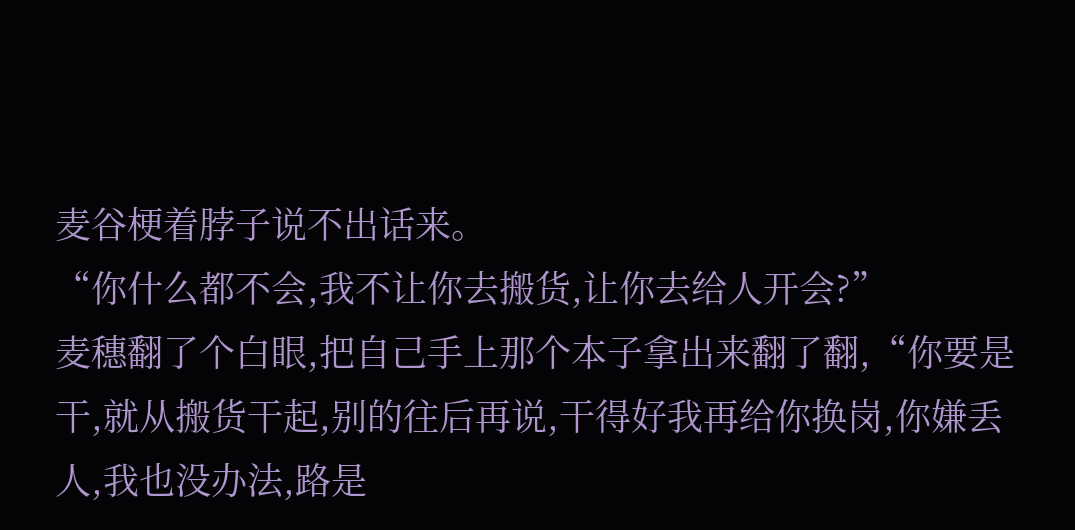麦谷梗着脖子说不出话来。
“你什么都不会,我不让你去搬货,让你去给人开会?”
麦穗翻了个白眼,把自己手上那个本子拿出来翻了翻,“你要是干,就从搬货干起,别的往后再说,干得好我再给你换岗,你嫌丢人,我也没办法,路是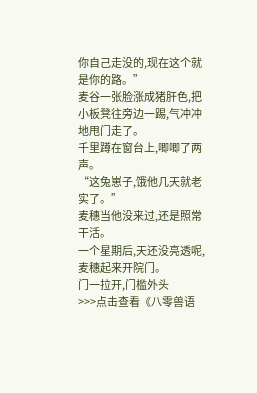你自己走没的,现在这个就是你的路。”
麦谷一张脸涨成猪肝色,把小板凳往旁边一踢,气冲冲地甩门走了。
千里蹲在窗台上,唧唧了两声。
“这兔崽子,饿他几天就老实了。”
麦穗当他没来过,还是照常干活。
一个星期后,天还没亮透呢,麦穗起来开院门。
门一拉开,门槛外头
>>>点击查看《八零兽语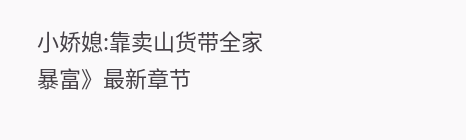小娇媳:靠卖山货带全家暴富》最新章节